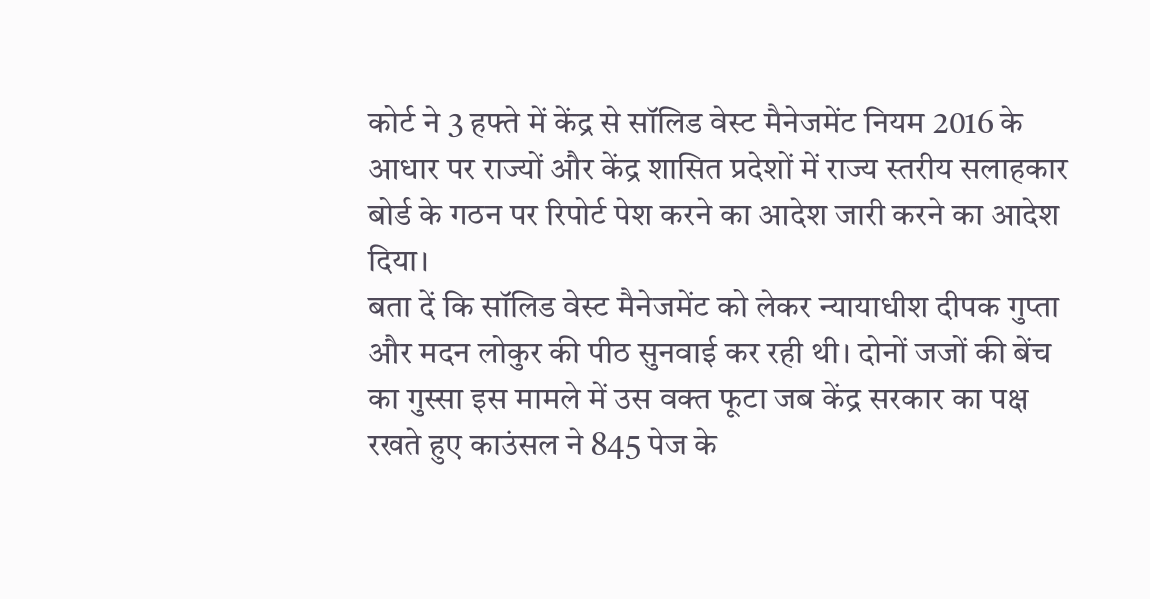कोर्ट ने 3 हफ्ते में केंद्र से सॉलिड वेस्ट मैनेजमेंट नियम 2016 के आधार पर राज्यों और केंद्र शासित प्रदेशों में राज्य स्तरीय सलाहकार बोर्ड के गठन पर रिपोर्ट पेश करने का आदेश जारी करने का आदेश दिया।
बता दें कि सॉलिड वेस्ट मैनेजमेंट को लेकर न्यायाधीश दीपक गुप्ता और मदन लोकुर की पीठ सुनवाई कर रही थी। दोनों जजों की बेंच का गुस्सा इस मामले में उस वक्त फूटा जब केंद्र सरकार का पक्ष रखते हुए काउंसल ने 845 पेज के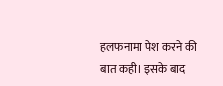हलफनामा पेश करने की बात कही। इसके बाद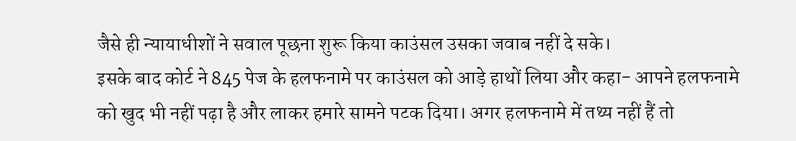जैसे ही न्यायाधीशों ने सवाल पूछना शुरू किया काउंसल उसका जवाब नहीं दे सके।
इसके बाद कोर्ट ने 845 पेज के हलफनामे पर काउंसल को आड़े हाथों लिया और कहा- आपने हलफनामे को खुद भी नहीं पढ़ा है और लाकर हमारे सामने पटक दिया। अगर हलफनामे में तथ्य नहीं हैं तो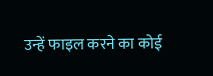उन्हें फाइल करने का कोई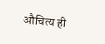औचित्य ही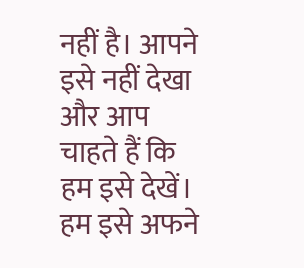नहीं है। आपने इसे नहीं देखा और आप चाहते हैं कि हम इसे देखें। हम इसे अफने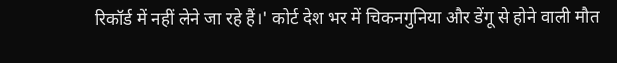रिकॉर्ड में नहीं लेने जा रहे हैं।' कोर्ट देश भर में चिकनगुनिया और डेंगू से होने वाली मौत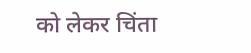को लेकर चिंता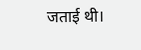जताई थी।